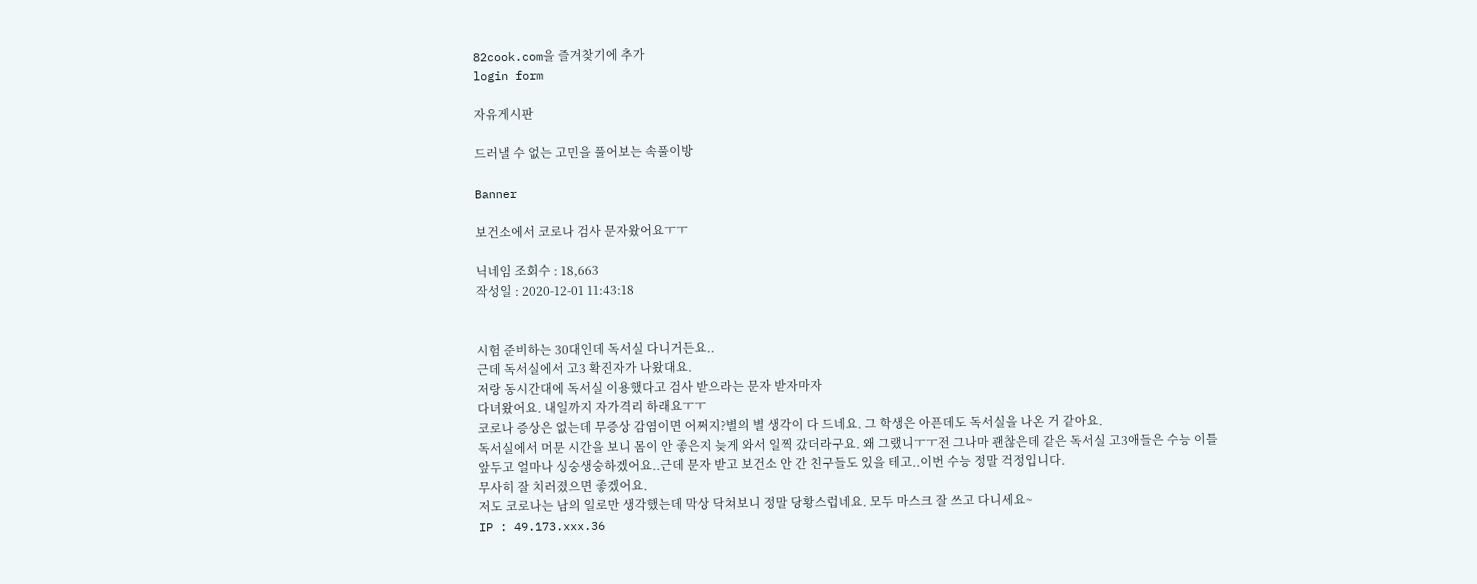82cook.com을 즐겨찾기에 추가
login form

자유게시판

드러낼 수 없는 고민을 풀어보는 속풀이방

Banner

보건소에서 코로나 검사 문자왔어요ㅜㅜ

닉네임 조회수 : 18,663
작성일 : 2020-12-01 11:43:18


시험 준비하는 30대인데 독서실 다니거든요..
근데 독서실에서 고3 확진자가 나왔대요.
저랑 동시간대에 독서실 이용했다고 검사 받으라는 문자 받자마자
다녀왔어요. 내일까지 자가격리 하래요ㅜㅜ
코로나 증상은 없는데 무증상 감염이면 어쩌지?별의 별 생각이 다 드네요. 그 학생은 아픈데도 독서실을 나온 거 같아요.
독서실에서 머문 시간을 보니 몸이 안 좋은지 늦게 와서 일찍 갔더라구요. 왜 그랬니ㅜㅜ전 그나마 괜찮은데 같은 독서실 고3애들은 수능 이틀 앞두고 얼마나 싱숭생숭하겠어요..근데 문자 받고 보건소 안 간 친구들도 있을 테고..이번 수능 정말 걱정입니다.
무사히 잘 치러졌으면 좋겠어요.
저도 코로나는 남의 일로만 생각했는데 막상 닥쳐보니 정말 당황스럽네요. 모두 마스크 잘 쓰고 다니세요~
IP : 49.173.xxx.36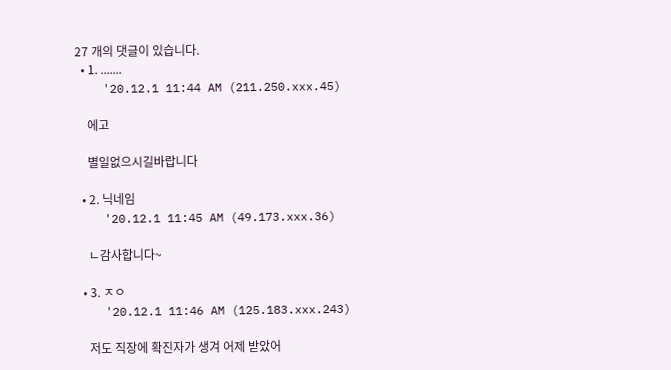27 개의 댓글이 있습니다.
  • 1. .......
    '20.12.1 11:44 AM (211.250.xxx.45)

    에고

    별일없으시길바랍니다

  • 2. 닉네임
    '20.12.1 11:45 AM (49.173.xxx.36)

    ㄴ감사합니다~

  • 3. ㅈㅇ
    '20.12.1 11:46 AM (125.183.xxx.243)

    저도 직장에 확진자가 생겨 어제 받았어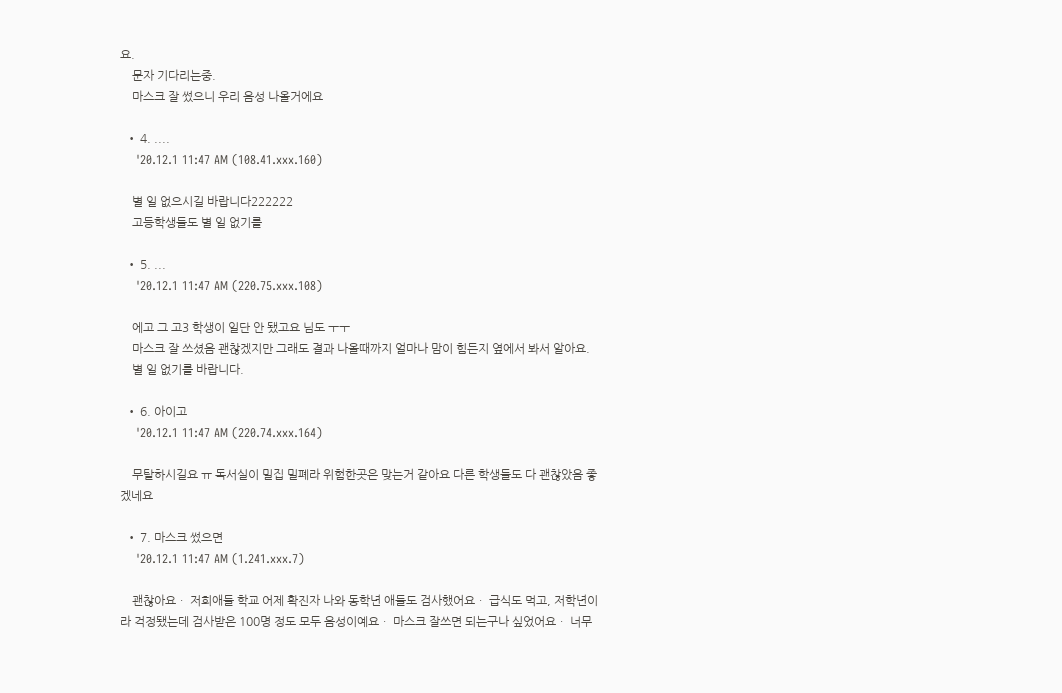요.
    문자 기다리는중.
    마스크 잘 썼으니 우리 음성 나올거에요

  • 4. ....
    '20.12.1 11:47 AM (108.41.xxx.160)

    별 일 없으시길 바랍니다222222
    고등학생들도 별 일 없기를

  • 5. ...
    '20.12.1 11:47 AM (220.75.xxx.108)

    에고 그 고3 학생이 일단 안 됐고요 님도 ㅜㅜ
    마스크 잘 쓰셨음 괜찮겠지만 그래도 결과 나올때까지 얼마나 맘이 힘든지 옆에서 봐서 알아요.
    별 일 없기를 바랍니다.

  • 6. 아이고
    '20.12.1 11:47 AM (220.74.xxx.164)

    무탈하시길요 ㅠ 독서실이 밀집 밀폐라 위험한곳은 맞는거 같아요 다른 학생들도 다 괜찮았음 좋겠네요

  • 7. 마스크 썼으면
    '20.12.1 11:47 AM (1.241.xxx.7)

    괜찮아요ㆍ 저희애들 학교 어제 확진자 나와 동학년 애들도 검사했어요ㆍ 급식도 먹고, 저학년이라 걱정됐는데 검사받은 100명 정도 모두 음성이예요ㆍ 마스크 잘쓰면 되는구나 싶었어요ㆍ 너무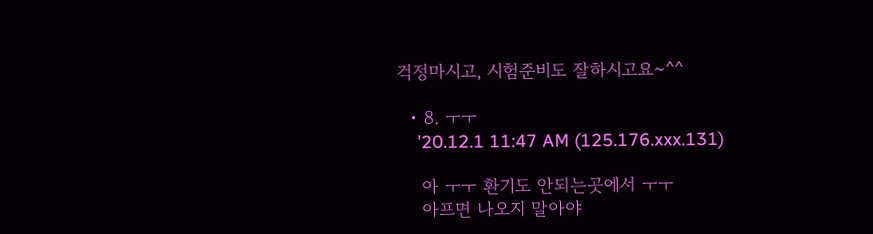걱정마시고, 시험준비도 잘하시고요~^^

  • 8. ㅜㅜ
    '20.12.1 11:47 AM (125.176.xxx.131)

    아 ㅜㅜ 환기도 안되는곳에서 ㅜㅜ
    아프면 나오지 말아야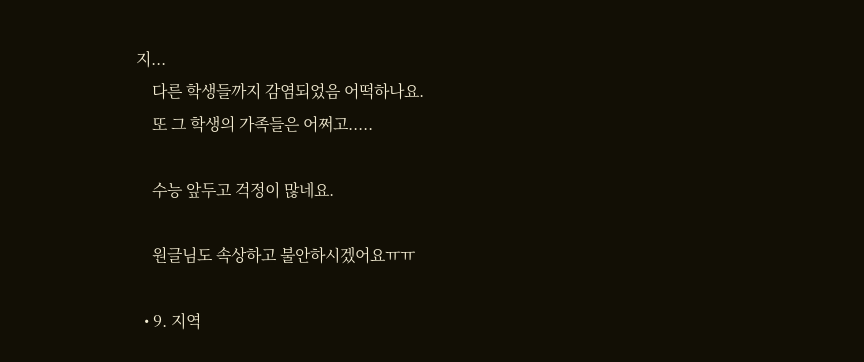지...
    다른 학생들까지 감염되었음 어떡하나요.
    또 그 학생의 가족들은 어쩌고.....

    수능 앞두고 걱정이 많네요.

    원글님도 속상하고 불안하시겠어요ㅠㅠ

  • 9. 지역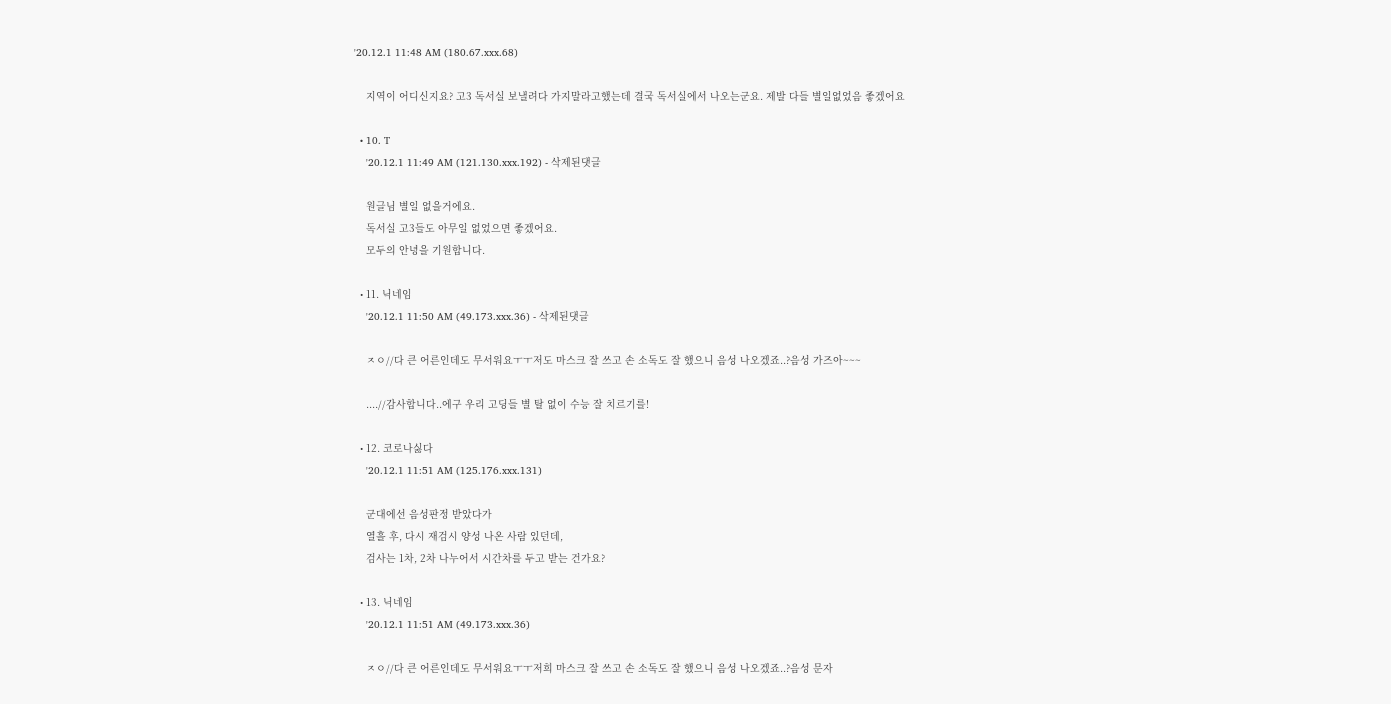'20.12.1 11:48 AM (180.67.xxx.68)

    지역이 어디신지요? 고3 독서실 보낼려다 가지말라고했는데 결국 독서실에서 나오는군요. 제발 다들 별일없었음 좋겠어요

  • 10. T
    '20.12.1 11:49 AM (121.130.xxx.192) - 삭제된댓글

    원글님 별일 없을거에요.
    독서실 고3들도 아무일 없었으면 좋겠어요.
    모두의 안녕을 기원합니다.

  • 11. 닉네임
    '20.12.1 11:50 AM (49.173.xxx.36) - 삭제된댓글

    ㅈㅇ//다 큰 어른인데도 무서워요ㅜㅜ저도 마스크 잘 쓰고 손 소독도 잘 했으니 음성 나오겠죠..?음성 가즈아~~~

    ....//감사합니다..에구 우리 고딩들 별 탈 없이 수능 잘 치르기를!

  • 12. 코로나싫다
    '20.12.1 11:51 AM (125.176.xxx.131)

    군대에선 음성판정 받았다가
    열흘 후, 다시 재검시 양성 나온 사람 있던데,
    검사는 1차, 2차 나누어서 시간차를 두고 받는 건가요?

  • 13. 닉네임
    '20.12.1 11:51 AM (49.173.xxx.36)

    ㅈㅇ//다 큰 어른인데도 무서워요ㅜㅜ저희 마스크 잘 쓰고 손 소독도 잘 했으니 음성 나오겠죠..?음성 문자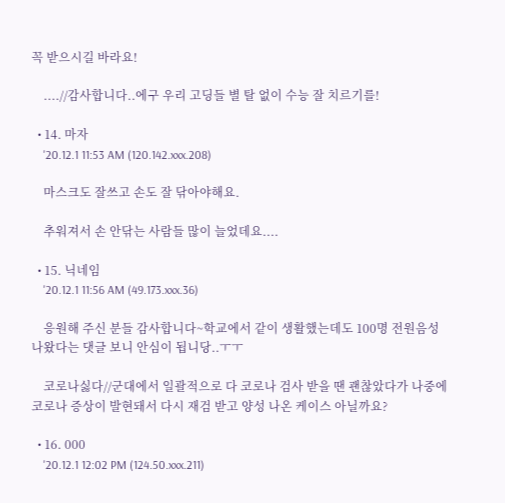꼭 받으시길 바라요!

    ....//감사합니다..에구 우리 고딩들 별 탈 없이 수능 잘 치르기를!

  • 14. 마자
    '20.12.1 11:53 AM (120.142.xxx.208)

    마스크도 잘쓰고 손도 잘 닦아야해요.

    추워져서 손 안닦는 사람들 많이 늘었데요....

  • 15. 닉네임
    '20.12.1 11:56 AM (49.173.xxx.36)

    응원해 주신 분들 감사합니다~학교에서 같이 생활했는데도 100명 전원음성 나왔다는 댓글 보니 안심이 됩니당..ㅜㅜ

    코로나싫다//군대에서 일괄적으로 다 코로나 검사 받을 땐 괜찮았다가 나중에 코로나 증상이 발현돼서 다시 재검 받고 양성 나온 케이스 아닐까요?

  • 16. 000
    '20.12.1 12:02 PM (124.50.xxx.211)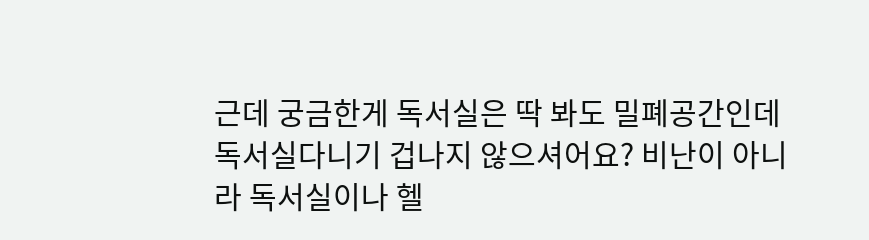근데 궁금한게 독서실은 딱 봐도 밀폐공간인데 독서실다니기 겁나지 않으셔어요? 비난이 아니라 독서실이나 헬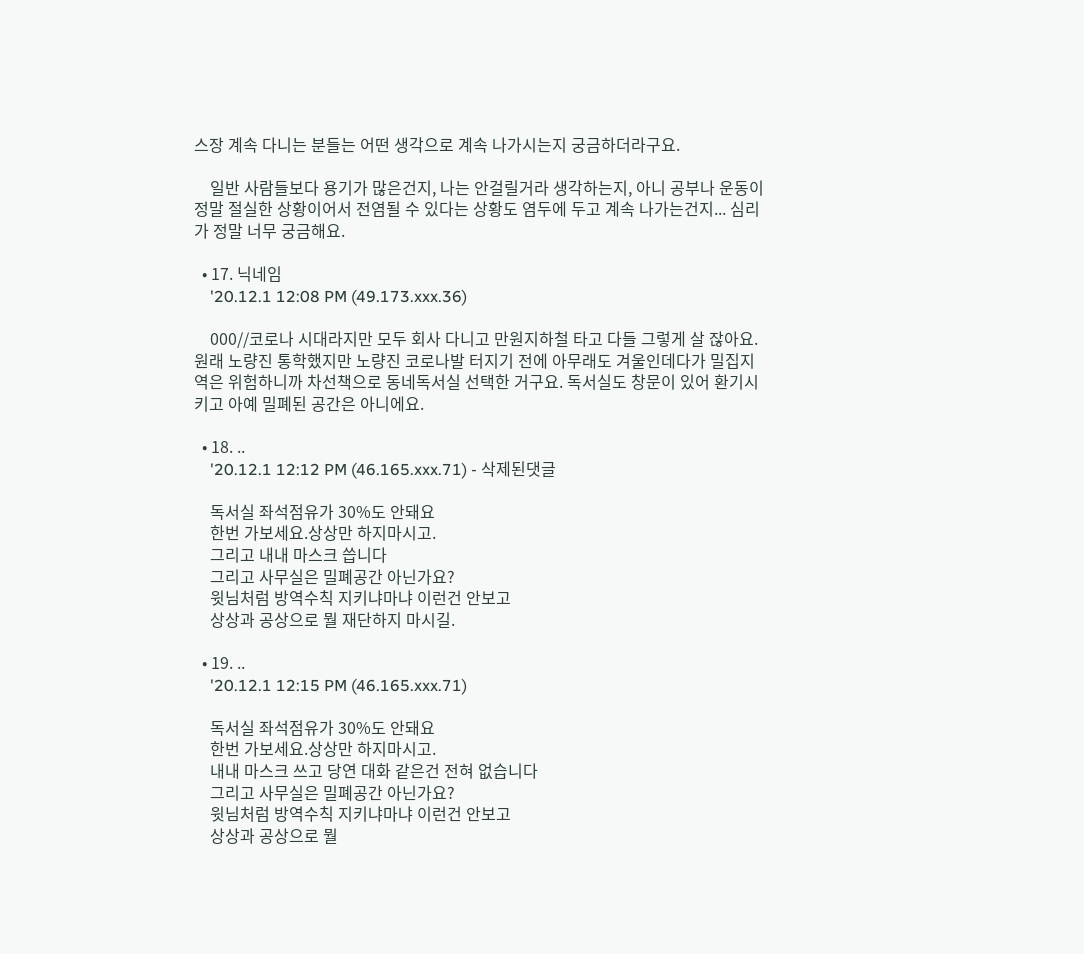스장 계속 다니는 분들는 어떤 생각으로 계속 나가시는지 궁금하더라구요.

    일반 사람들보다 용기가 많은건지, 나는 안걸릴거라 생각하는지, 아니 공부나 운동이 정말 절실한 상황이어서 전염될 수 있다는 상황도 염두에 두고 계속 나가는건지... 심리가 정말 너무 궁금해요.

  • 17. 닉네임
    '20.12.1 12:08 PM (49.173.xxx.36)

    000//코로나 시대라지만 모두 회사 다니고 만원지하철 타고 다들 그렇게 살 잖아요. 원래 노량진 통학했지만 노량진 코로나발 터지기 전에 아무래도 겨울인데다가 밀집지역은 위험하니까 차선책으로 동네독서실 선택한 거구요. 독서실도 창문이 있어 환기시키고 아예 밀폐된 공간은 아니에요.

  • 18. ..
    '20.12.1 12:12 PM (46.165.xxx.71) - 삭제된댓글

    독서실 좌석점유가 30%도 안돼요
    한번 가보세요.상상만 하지마시고.
    그리고 내내 마스크 씁니다
    그리고 사무실은 밀폐공간 아닌가요?
    윗님처럼 방역수칙 지키냐마냐 이런건 안보고
    상상과 공상으로 뭘 재단하지 마시길.

  • 19. ..
    '20.12.1 12:15 PM (46.165.xxx.71)

    독서실 좌석점유가 30%도 안돼요
    한번 가보세요.상상만 하지마시고.
    내내 마스크 쓰고 당연 대화 같은건 전혀 없습니다
    그리고 사무실은 밀폐공간 아닌가요?
    윗님처럼 방역수칙 지키냐마냐 이런건 안보고
    상상과 공상으로 뭘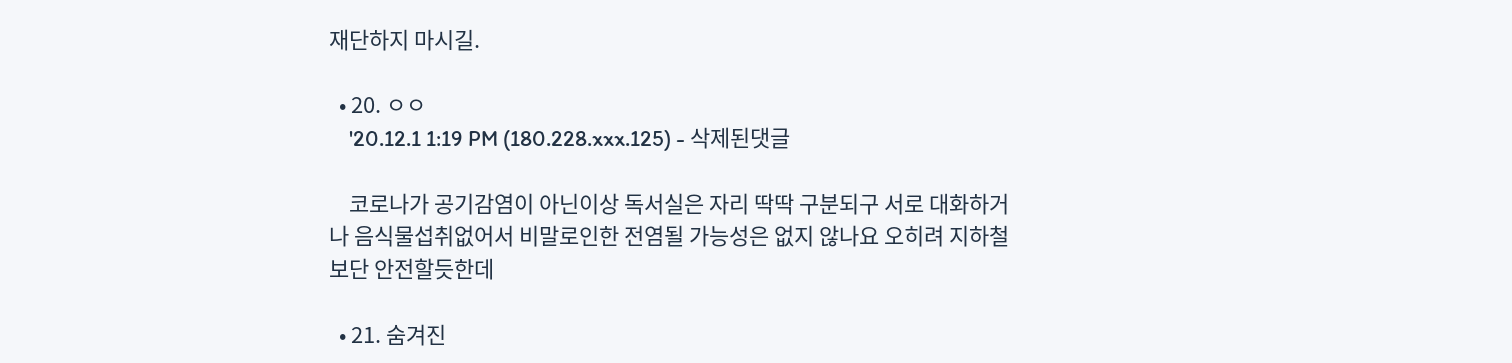재단하지 마시길.

  • 20. ㅇㅇ
    '20.12.1 1:19 PM (180.228.xxx.125) - 삭제된댓글

    코로나가 공기감염이 아닌이상 독서실은 자리 딱딱 구분되구 서로 대화하거나 음식물섭취없어서 비말로인한 전염될 가능성은 없지 않나요 오히려 지하철보단 안전할듯한데

  • 21. 숨겨진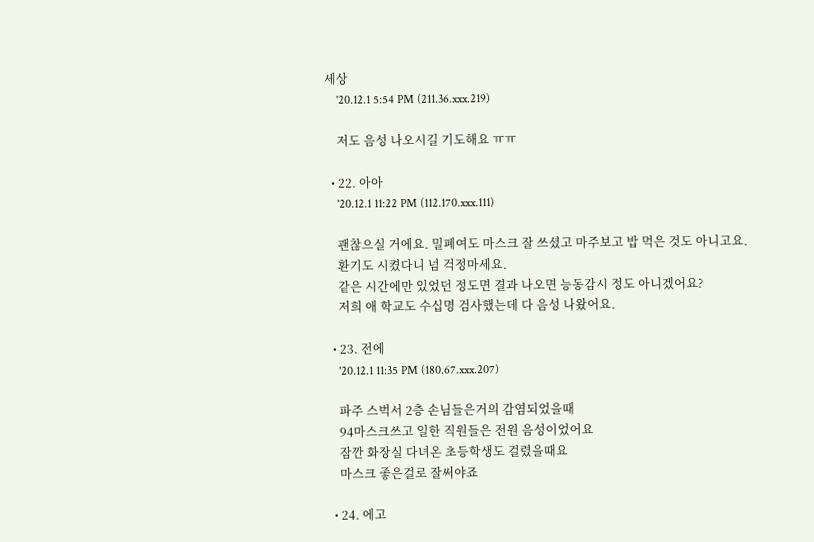세상
    '20.12.1 5:54 PM (211.36.xxx.219)

    저도 음성 나오시길 기도해요 ㅠㅠ

  • 22. 아아
    '20.12.1 11:22 PM (112.170.xxx.111)

    괜찮으실 거에요. 밀폐여도 마스크 잘 쓰셨고 마주보고 밥 먹은 것도 아니고요.
    환기도 시켰다니 넘 걱정마세요.
    같은 시간에만 있었던 정도면 결과 나오면 능동감시 정도 아니겠어요?
    저희 애 학교도 수십명 검사했는데 다 음성 나왔어요.

  • 23. 전에
    '20.12.1 11:35 PM (180.67.xxx.207)

    파주 스벅서 2층 손님들은거의 감염되었을때
    94마스크쓰고 일한 직원들은 전원 음성이었어요
    잠깐 화장실 다녀온 초등학생도 걸렸을때요
    마스크 좋은걸로 잘써야죠

  • 24. 에고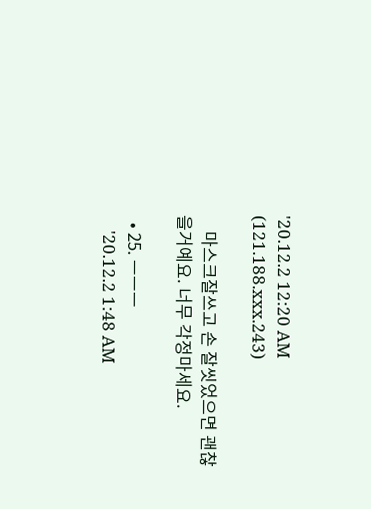'20.12.2 12:20 AM (121.188.xxx.243)

    마스크잘쓰고 손 잘씻었으면 괜찮을거예요. 너무 각정마세요.

  • 25. ㅡㅡㅡ
    '20.12.2 1:48 AM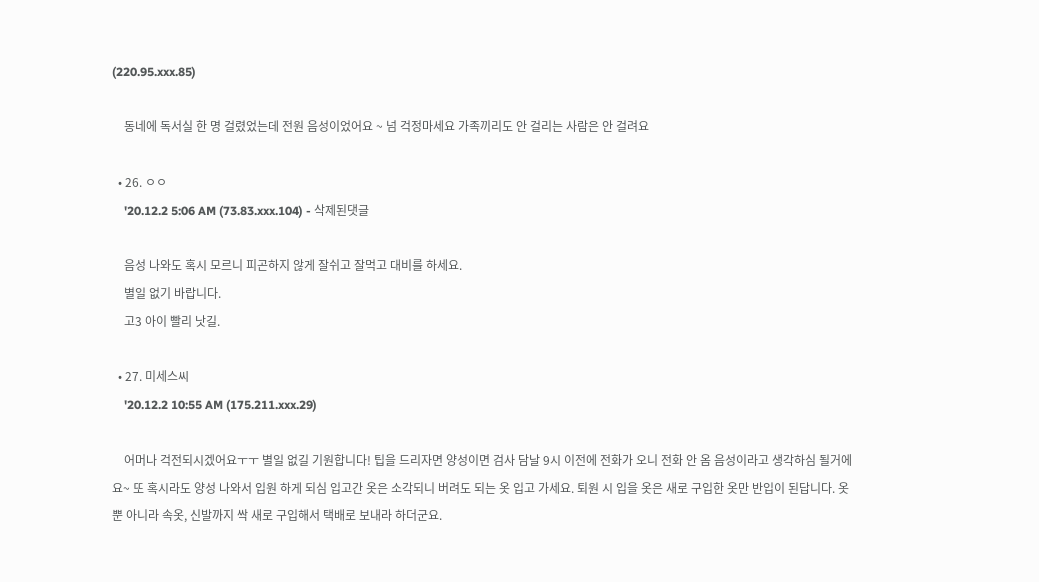(220.95.xxx.85)

    동네에 독서실 한 명 걸렸었는데 전원 음성이었어요 ~ 넘 걱정마세요 가족끼리도 안 걸리는 사람은 안 걸려요

  • 26. ㅇㅇ
    '20.12.2 5:06 AM (73.83.xxx.104) - 삭제된댓글

    음성 나와도 혹시 모르니 피곤하지 않게 잘쉬고 잘먹고 대비를 하세요.
    별일 없기 바랍니다.
    고3 아이 빨리 낫길.

  • 27. 미세스씨
    '20.12.2 10:55 AM (175.211.xxx.29)

    어머나 걱전되시겠어요ㅜㅜ 별일 없길 기원합니다! 팁을 드리자면 양성이면 검사 담날 9시 이전에 전화가 오니 전화 안 옴 음성이라고 생각하심 될거에요~ 또 혹시라도 양성 나와서 입원 하게 되심 입고간 옷은 소각되니 버려도 되는 옷 입고 가세요. 퇴원 시 입을 옷은 새로 구입한 옷만 반입이 된답니다. 옷뿐 아니라 속옷, 신발까지 싹 새로 구입해서 택배로 보내라 하더군요.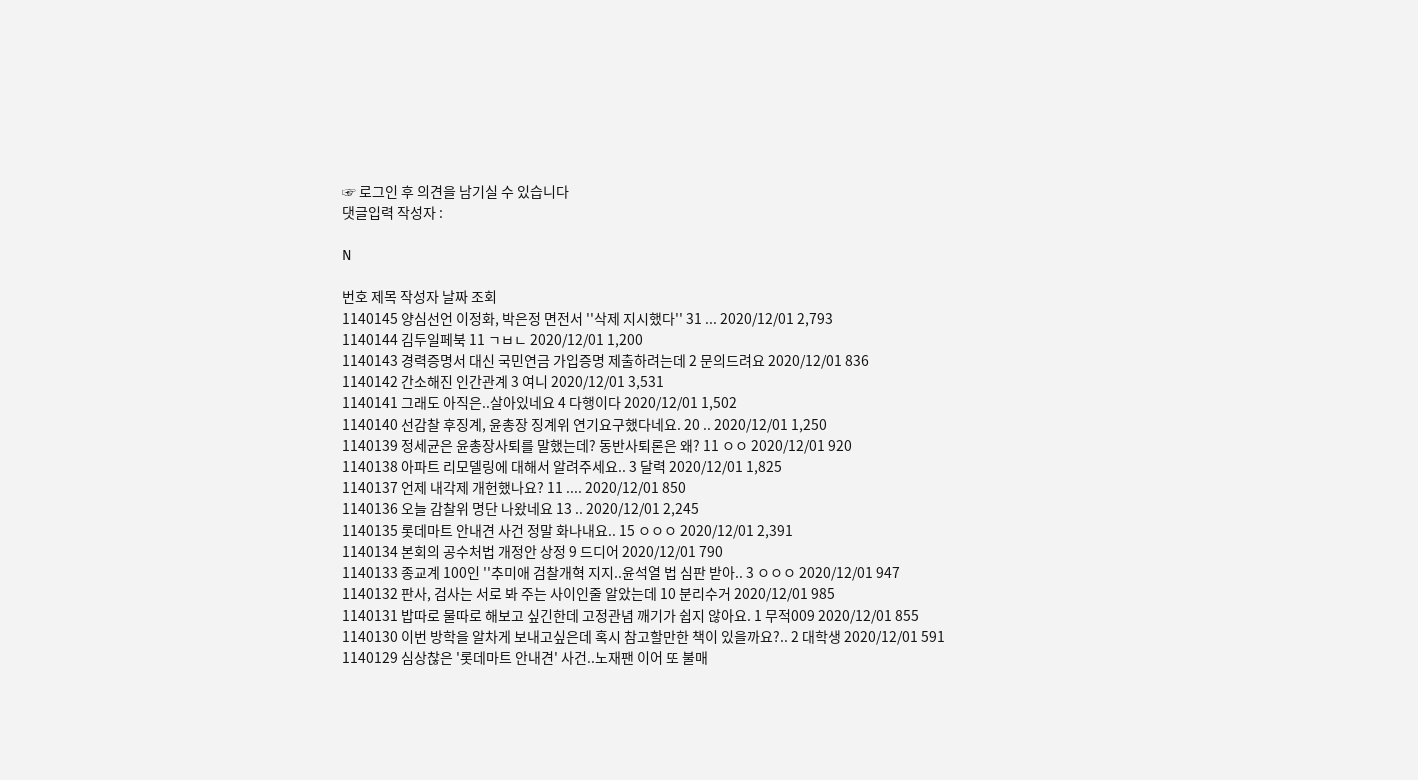☞ 로그인 후 의견을 남기실 수 있습니다
댓글입력 작성자 :

N

번호 제목 작성자 날짜 조회
1140145 양심선언 이정화, 박은정 면전서 ''삭제 지시했다'' 31 ... 2020/12/01 2,793
1140144 김두일페북 11 ㄱㅂㄴ 2020/12/01 1,200
1140143 경력증명서 대신 국민연금 가입증명 제출하려는데 2 문의드려요 2020/12/01 836
1140142 간소해진 인간관계 3 여니 2020/12/01 3,531
1140141 그래도 아직은..살아있네요 4 다행이다 2020/12/01 1,502
1140140 선감찰 후징계, 윤총장 징계위 연기요구했다네요. 20 .. 2020/12/01 1,250
1140139 정세균은 윤총장사퇴를 말했는데? 동반사퇴론은 왜? 11 ㅇㅇ 2020/12/01 920
1140138 아파트 리모델링에 대해서 알려주세요.. 3 달력 2020/12/01 1,825
1140137 언제 내각제 개헌했나요? 11 .... 2020/12/01 850
1140136 오늘 감찰위 명단 나왔네요 13 .. 2020/12/01 2,245
1140135 롯데마트 안내견 사건 정말 화나내요.. 15 ㅇㅇㅇ 2020/12/01 2,391
1140134 본회의 공수처법 개정안 상정 9 드디어 2020/12/01 790
1140133 종교계 100인 ''추미애 검찰개혁 지지..윤석열 법 심판 받아.. 3 ㅇㅇㅇ 2020/12/01 947
1140132 판사, 검사는 서로 봐 주는 사이인줄 알았는데 10 분리수거 2020/12/01 985
1140131 밥따로 물따로 해보고 싶긴한데 고정관념 깨기가 쉽지 않아요. 1 무적009 2020/12/01 855
1140130 이번 방학을 알차게 보내고싶은데 혹시 참고할만한 책이 있을까요?.. 2 대학생 2020/12/01 591
1140129 심상찮은 '롯데마트 안내견' 사건..노재팬 이어 또 불매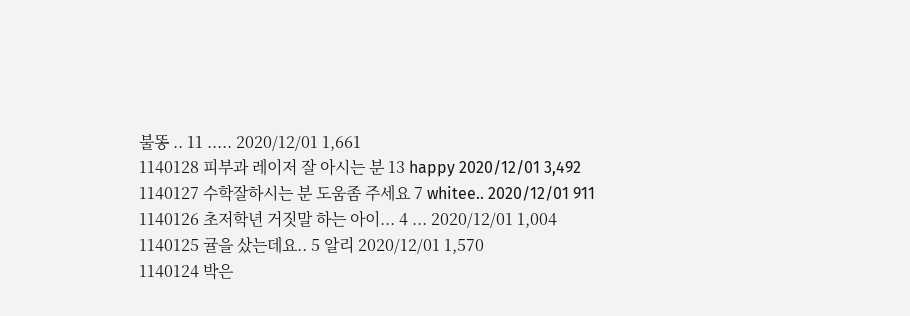불똥 .. 11 ..... 2020/12/01 1,661
1140128 피부과 레이저 잘 아시는 분 13 happy 2020/12/01 3,492
1140127 수학잘하시는 분 도움좀 주세요 7 whitee.. 2020/12/01 911
1140126 초저학년 거짓말 하는 아이... 4 ... 2020/12/01 1,004
1140125 귤을 샀는데요.. 5 알리 2020/12/01 1,570
1140124 박은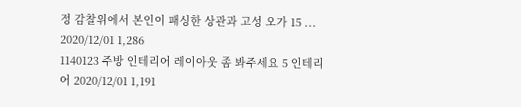정 감찰위에서 본인이 패싱한 상관과 고성 오가 15 ... 2020/12/01 1,286
1140123 주방 인테리어 레이아웃 좀 봐주세요 5 인테리어 2020/12/01 1,191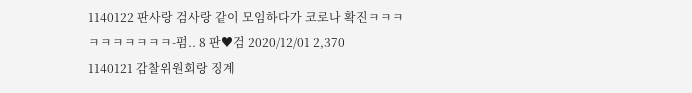1140122 판사랑 검사랑 같이 모임하다가 코로나 확진ㅋㅋㅋㅋㅋㅋㅋㅋㅋㅋ-펌.. 8 판♥검 2020/12/01 2,370
1140121 감찰위원회랑 징계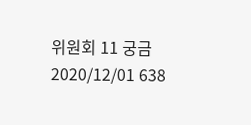위원회 11 궁금 2020/12/01 638